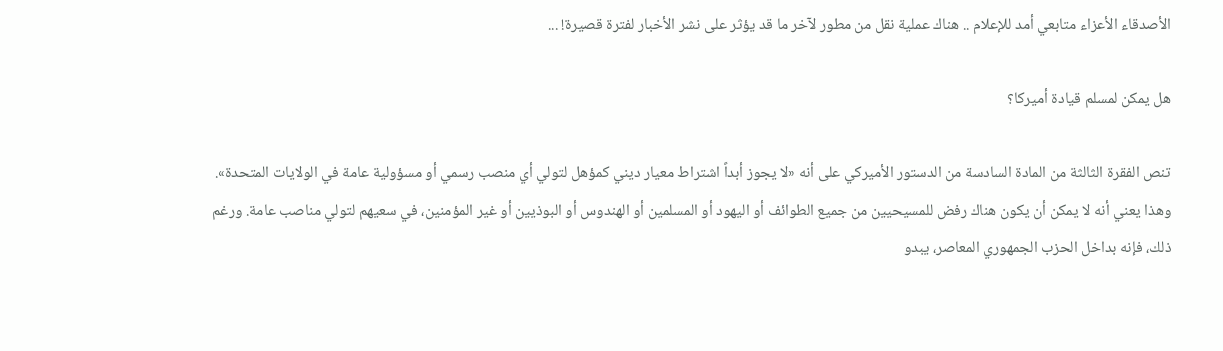الأصدقاء الأعزاء متابعي أمد للإعلام .. هناك عملية نقل من مطور لآخر ما قد يؤثر على نشر الأخبار لفترة قصيرة! ...

هل يمكن لمسلم قيادة أميركا؟

تنص الفقرة الثالثة من المادة السادسة من الدستور الأميركي على أنه «لا يجوز أبداً اشتراط معيار ديني كمؤهل لتولي أي منصب رسمي أو مسؤولية عامة في الولايات المتحدة». وهذا يعني أنه لا يمكن أن يكون هناك رفض للمسيحيين من جميع الطوائف أو اليهود أو المسلمين أو الهندوس أو البوذيين أو غير المؤمنين، في سعيهم لتولي مناصب عامة. ورغم ذلك، فإنه بداخل الحزب الجمهوري المعاصر، يبدو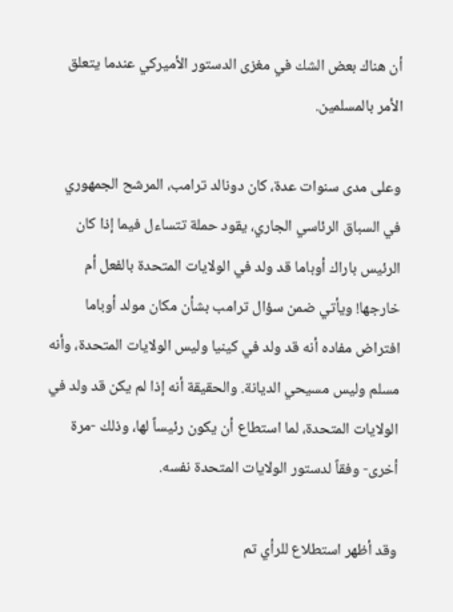أن هناك بعض الشك في مغزى الدستور الأميركي عندما يتعلق الأمر بالمسلمين.

وعلى مدى سنوات عدة، كان دونالد ترامب، المرشح الجمهوري في السباق الرئاسي الجاري، يقود حملة تتساءل فيما إذا كان الرئيس باراك أوباما قد ولد في الولايات المتحدة بالفعل أم خارجها! ويأتي ضمن سؤال ترامب بشأن مكان مولد أوباما افتراض مفاده أنه قد ولد في كينيا وليس الولايات المتحدة، وأنه مسلم وليس مسيحي الديانة. والحقيقة أنه إذا لم يكن قد ولد في الولايات المتحدة، لما استطاع أن يكون رئيساً لها، وذلك -مرة أخرى- وفقاً لدستور الولايات المتحدة نفسه.

وقد أظهر استطلاع للرأي تم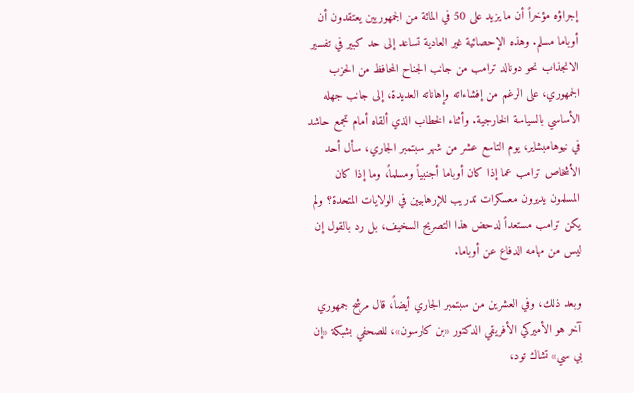إجراؤه مؤخراً أن ما يزيد على 50 في المائة من الجمهوريين يعتقدون أن أوباما مسلم. وهذه الإحصائية غير العادية تساعد إلى حد كبير في تفسير الانجذاب نحو دونالد ترامب من جانب الجناح المحافظ من الحزب الجمهوري، على الرغم من إفشاءاته وإهاناته العديدة، إلى جانب جهله الأساسي بالسياسة الخارجية. وأثناء الخطاب الذي ألقاه أمام تجمع حاشد في نيوهامبشاير، يوم التاسع عشر من شهر سبتمبر الجاري، سأل أحد الأشخاص ترامب عما إذا كان أوباما أجنبياً ومسلماً، وما إذا كان المسلمون يديرون معسكرات تدريب للإرهابيين في الولايات المتحدة؟ ولم يكن ترامب مستعداً لدحض هذا التصريح السخيف، بل رد بالقول إن ليس من مهامه الدفاع عن أوباما.

وبعد ذلك، وفي العشرين من سبتمبر الجاري أيضاً، قال مرشح جمهوري آخر هو الأميركي الأفريقي الدكتور «بن كارسون»، للصحفي بشبكة «إن بي سي» تشاك تود،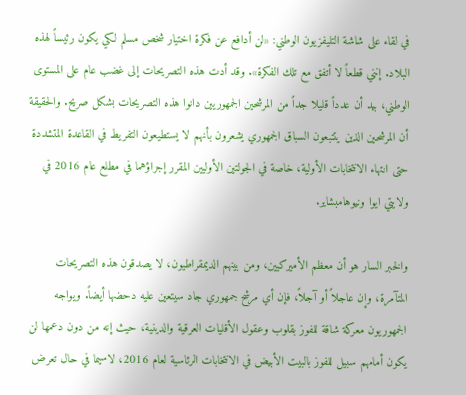في لقاء على شاشة التليفزيون الوطني: «لن أدافع عن فكرة اختيار شخص مسلم لكي يكون رئيساً لهذه البلاد. إنني قطعاً لا أتفق مع تلك الفكرة». وقد أدت هذه التصريحات إلى غضب عام على المستوى الوطني، بيد أن عدداً قليلا جداً من المرشحين الجمهوريين دانوا هذه التصريحات بشكل صريح. والحقيقة أن المرشحين الذين يتتبعون السباق الجمهوري يشعرون بأنهم لا يستطيعون التفريط في القاعدة المتشددة حتى انتهاء الانتخابات الأولية، خاصة في الجولتين الأوليين المقرر إجراؤهما في مطلع عام 2016 في ولايتي ايوا ونيوهامبشاير.

والخبر السار هو أن معظم الأميركيين، ومن بينهم الديمقراطيون، لا يصدقون هذه التصريحات المتآمرة، وإن عاجلاً أو آجلاً، فإن أي مرشح جمهوري جاد سيتعين عليه دحضها أيضاً. ويواجه الجمهوريون معركة شاقة للفوز بقلوب وعقول الأقليات العرقية والدينية، حيث إنه من دون دعمها لن يكون أمامهم سبيل للفوز بالبيت الأبيض في الانتخابات الرئاسية لعام 2016، لاسيما في حال تعرض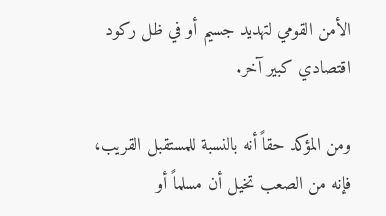الأمن القومي لتهديد جسيم أو في ظل ركود اقتصادي كبير آخر.

ومن المؤكد حقاً أنه بالنسبة للمستقبل القريب، فإنه من الصعب تخيل أن مسلماً أو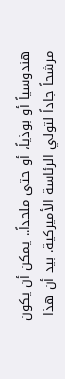هندوسياً أو بوذياً، أو حتى ملحداً.. يمكن أن يكون مرشحاً جاداً لتولي الرئاسة الأميركية. بيد أن هذا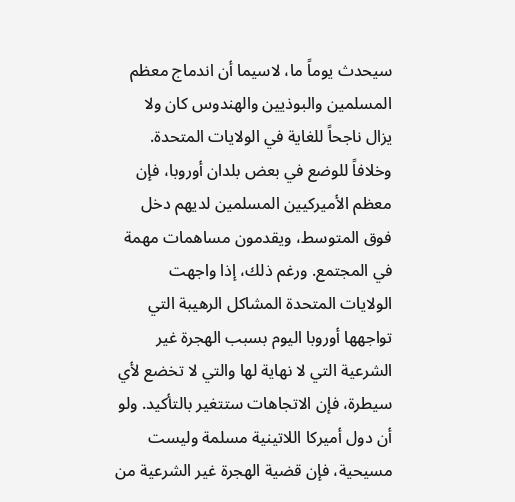سيحدث يوماً ما، لاسيما أن اندماج معظم المسلمين والبوذيين والهندوس كان ولا يزال ناجحاً للغاية في الولايات المتحدة. وخلافاً للوضع في بعض بلدان أوروبا، فإن معظم الأميركيين المسلمين لديهم دخل فوق المتوسط، ويقدمون مساهمات مهمة في المجتمع. ورغم ذلك، إذا واجهت الولايات المتحدة المشاكل الرهيبة التي تواجهها أوروبا اليوم بسبب الهجرة غير الشرعية التي لا نهاية لها والتي لا تخضع لأي سيطرة، فإن الاتجاهات ستتغير بالتأكيد. ولو أن دول أميركا اللاتينية مسلمة وليست مسيحية، فإن قضية الهجرة غير الشرعية من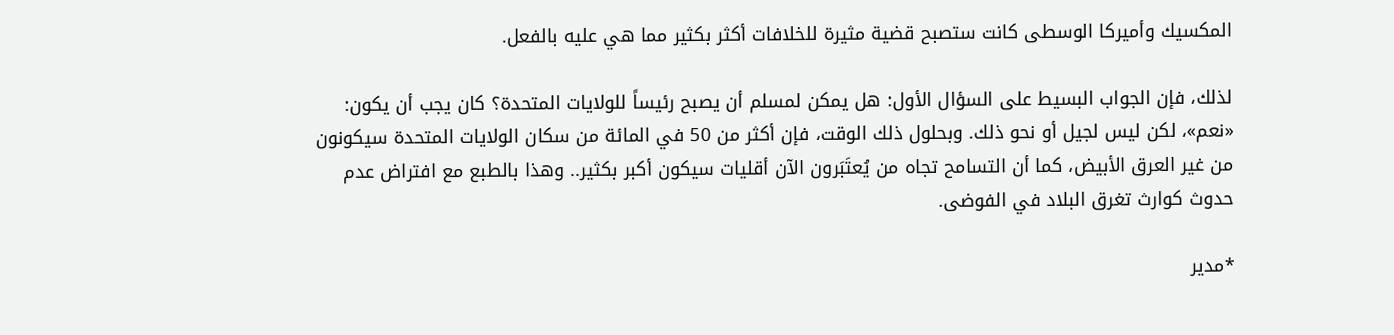المكسيك وأميركا الوسطى كانت ستصبح قضية مثيرة للخلافات أكثر بكثير مما هي عليه بالفعل.

لذلك، فإن الجواب البسيط على السؤال الأول: هل يمكن لمسلم أن يصبح رئيساً للولايات المتحدة؟ كان يجب أن يكون: «نعم»، لكن ليس لجيل أو نحو ذلك. وبحلول ذلك الوقت، فإن أكثر من 50 في المائة من سكان الولايات المتحدة سيكونون من غير العرق الأبيض، كما أن التسامح تجاه من يُعتَبَرون الآن أقليات سيكون أكبر بكثير.. وهذا بالطبع مع افتراض عدم حدوث كوارث تغرق البلاد في الفوضى.

*مدير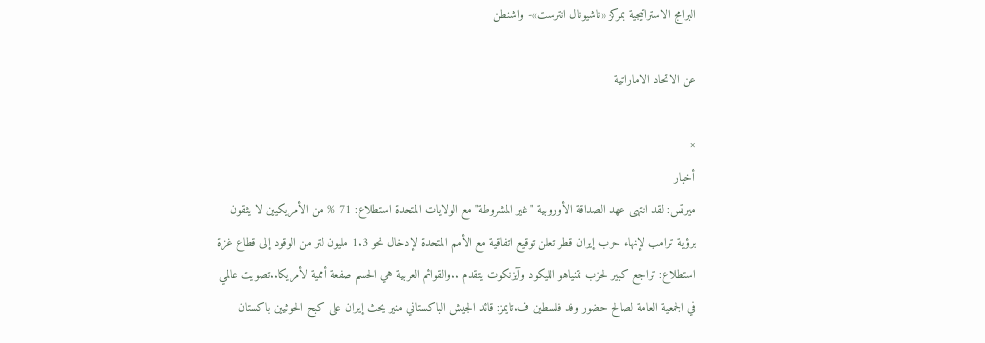البرامج الاستراتيجية بمركز «ناشيونال انترست»- واشنطن

عن الاتحاد الاماراتية

×
أخبار
ميرتس: لقد انتهى عهد الصداقة الأوروبية "غير المشروطة" مع الولايات المتحدة استطلاع: 71 % من الأمريكيين لا يثقون برؤية ترامب لإنهاء حرب إيران قطر تعلن توقيع اتفاقية مع الأمم المتحدة لإدخال نحو 1.3 مليون لتر من الوقود إلى قطاع غزة استطلاع: تراجع كبير لحزب نتنياهو الليكود وآيزنكوت يتقدم ..والقوائم العربية هي الحسم صفعة أممية لأمريكا..تصويت عالمي في الجمعية العامة لصالح حضور وفد فلسطين ف.تايمز: قائد الجيش الباكستاني منير يحث إيران على كبح الحوثيين باكستان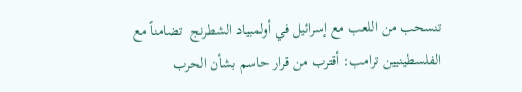تنسحب من اللعب مع إسرائيل في أولمبياد الشطرنج  تضامناً مع الفلسطينيين ترامب: أقترب من قرار حاسم بشأن الحرب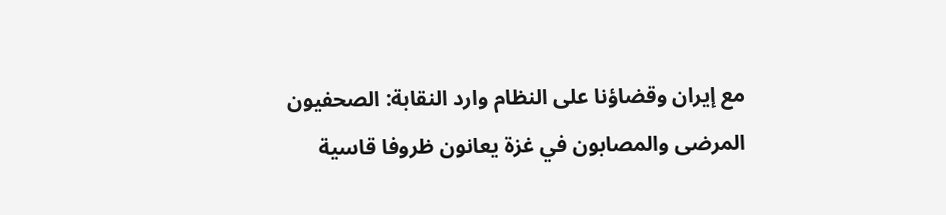مع إيران وقضاؤنا على النظام وارد النقابة: الصحفيون المرضى والمصابون في غزة يعانون ظروفا قاسية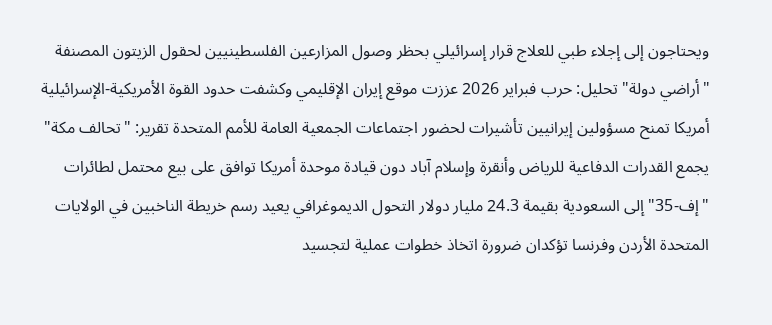ويحتاجون إلى إجلاء طبي للعلاج قرار إسرائيلي بحظر وصول المزارعين الفلسطينيين لحقول الزيتون المصنفة "أراضي دولة" تحليل: حرب فبراير 2026 عززت موقع إيران الإقليمي وكشفت حدود القوة الأمريكية-الإسرائيلية أمريكا تمنح مسؤولين إيرانيين تأشيرات لحضور اجتماعات الجمعية العامة للأمم المتحدة تقرير: "تحالف مكة" يجمع القدرات الدفاعية للرياض وأنقرة وإسلام آباد دون قيادة موحدة أمريكا توافق على بيع محتمل لطائرات "إف-35" إلى السعودية بقيمة 24.3 مليار دولار التحول الديموغرافي يعيد رسم خريطة الناخبين في الولايات المتحدة الأردن وفرنسا تؤكدان ضرورة اتخاذ خطوات عملية لتجسيد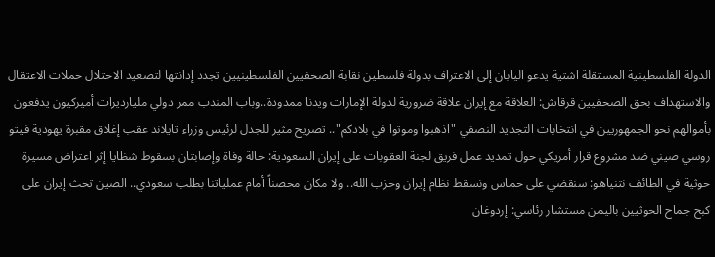الدولة الفلسطينية المستقلة اشتية يدعو اليابان إلى الاعتراف بدولة فلسطين نقابة الصحفيين الفلسطينيين تجدد إدانتها لتصعيد الاحتلال حملات الاعتقال والاستهداف بحق الصحفيين قرقاش: العلاقة مع إيران علاقة ضرورية لدولة الإمارات ويدنا ممدودة..وباب المندب ممر دولي مليارديرات أميركيون يدفعون بأموالهم نحو الجمهوريين في انتخابات التجديد النصفي "اذهبوا وموتوا في بلادكم".. تصريح مثير للجدل لرئيس وزراء تايلاند عقب إغلاق مقبرة يهودية فيتو روسي صيني ضد مشروع قرار أمريكي حول تمديد عمل فريق لجنة العقوبات على إيران السعودية: حالة وفاة وإصابتان بسقوط شظايا إثر اعتراض مسيرة حوثية في الطائف نتنياهو: سنقضي على حماس ونسقط نظام إيران وحزب الله.. ولا مكان محصناً أمام عملياتنا بطلب سعودي.. الصين تحث إيران على كبح جماح الحوثيين باليمن مستشار رئاسي: إردوغان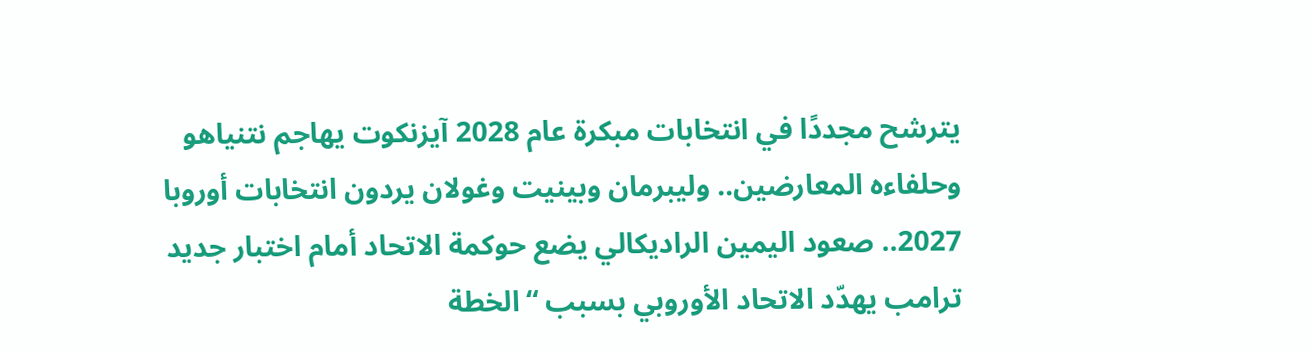يترشح مجددًا في انتخابات مبكرة عام 2028 آيزنكوت يهاجم نتنياهو وحلفاءه المعارضين.. وليبرمان وبينيت وغولان يردون انتخابات أوروبا 2027.. صعود اليمين الراديكالي يضع حوكمة الاتحاد أمام اختبار جديد ترامب يهدّد الاتحاد الأوروبي بسبب “الخطة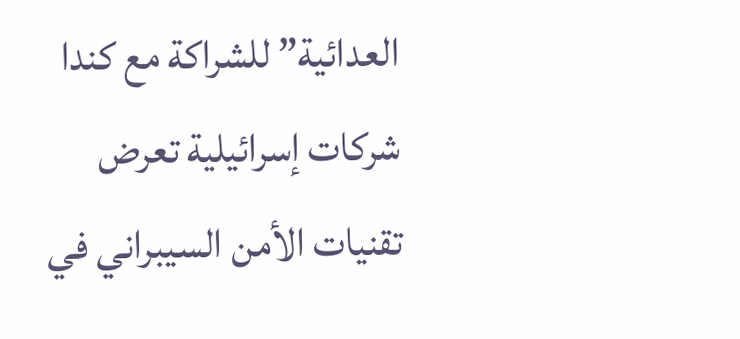العدائية” للشراكة مع كندا شركات إسرائيلية تعرض تقنيات الأمن السيبراني في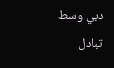دبي وسط تبادل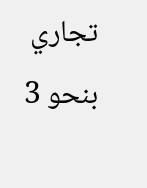تجاري بنحو 3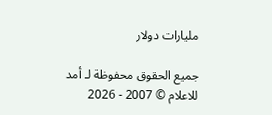مليارات دولار

جميع الحقوق محفوظة لـ أمد للاعلام © 2007 - 2026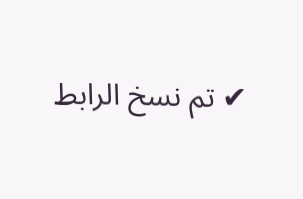✔ تم نسخ الرابط